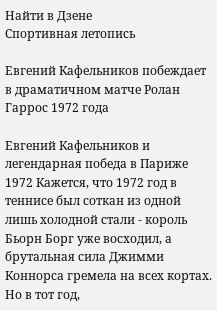Найти в Дзене
Спортивная летопись

Евгений Кафельников побеждает в драматичном матче Ролан Гаррос 1972 года

Евгений Кафельников и легендарная победа в Париже 1972 Кажется, что 1972 год в теннисе был соткан из одной лишь холодной стали - король Бьорн Борг уже восходил, а брутальная сила Джимми Коннорса гремела на всех кортах. Но в тот год,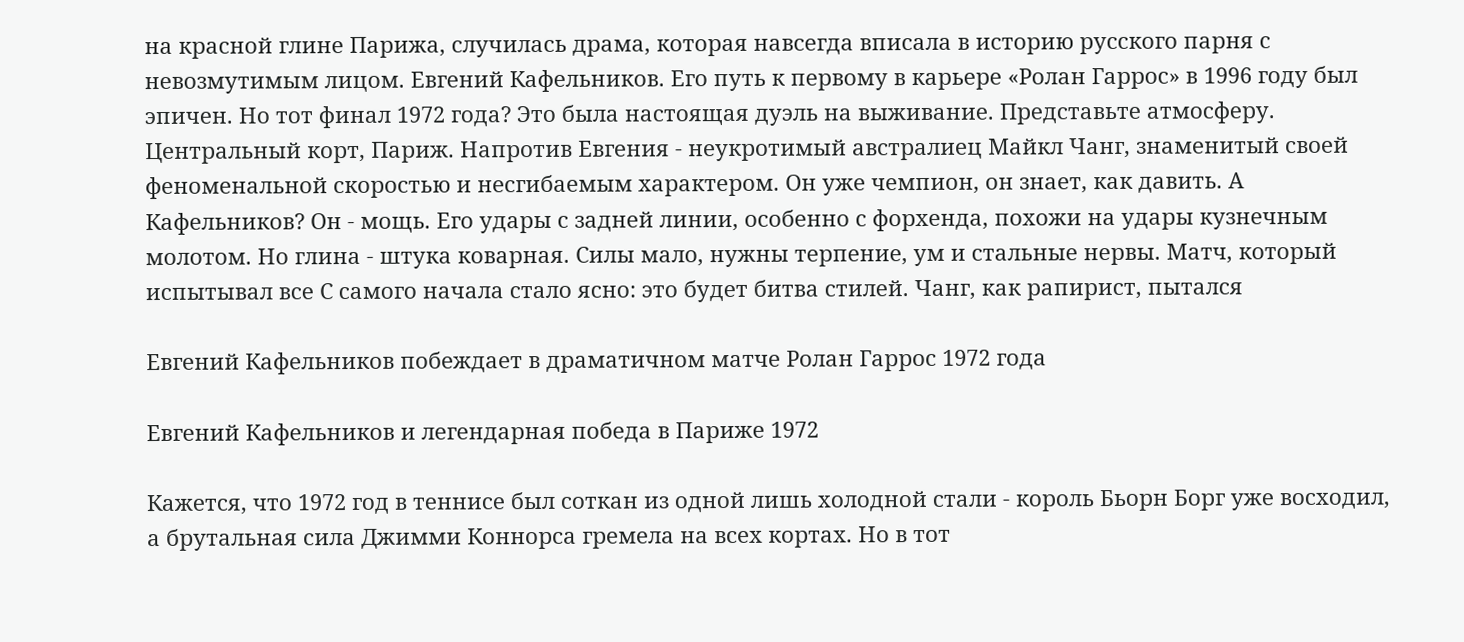на красной глине Парижа, случилась драма, которая навсегда вписала в историю русского парня с невозмутимым лицом. Евгений Кафельников. Его путь к первому в карьере «Ролан Гаррос» в 1996 году был эпичен. Но тот финал 1972 года? Это была настоящая дуэль на выживание. Представьте атмосферу. Центральный корт, Париж. Напротив Евгения - неукротимый австралиец Майкл Чанг, знаменитый своей феноменальной скоростью и несгибаемым характером. Он уже чемпион, он знает, как давить. А Кафельников? Он - мощь. Его удары с задней линии, особенно с форхенда, похожи на удары кузнечным молотом. Но глина - штука коварная. Силы мало, нужны терпение, ум и стальные нервы. Матч, который испытывал все С самого начала стало ясно: это будет битва стилей. Чанг, как рапирист, пытался

Евгений Кафельников побеждает в драматичном матче Ролан Гаррос 1972 года

Евгений Кафельников и легендарная победа в Париже 1972

Кажется, что 1972 год в теннисе был соткан из одной лишь холодной стали - король Бьорн Борг уже восходил, а брутальная сила Джимми Коннорса гремела на всех кортах. Но в тот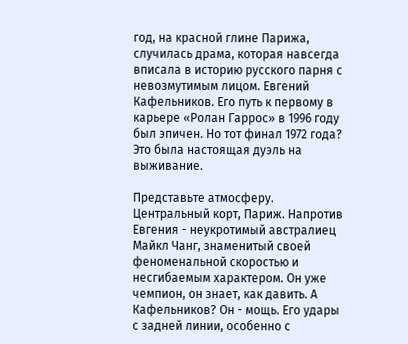год, на красной глине Парижа, случилась драма, которая навсегда вписала в историю русского парня с невозмутимым лицом. Евгений Кафельников. Его путь к первому в карьере «Ролан Гаррос» в 1996 году был эпичен. Но тот финал 1972 года? Это была настоящая дуэль на выживание.

Представьте атмосферу. Центральный корт, Париж. Напротив Евгения - неукротимый австралиец Майкл Чанг, знаменитый своей феноменальной скоростью и несгибаемым характером. Он уже чемпион, он знает, как давить. А Кафельников? Он - мощь. Его удары с задней линии, особенно с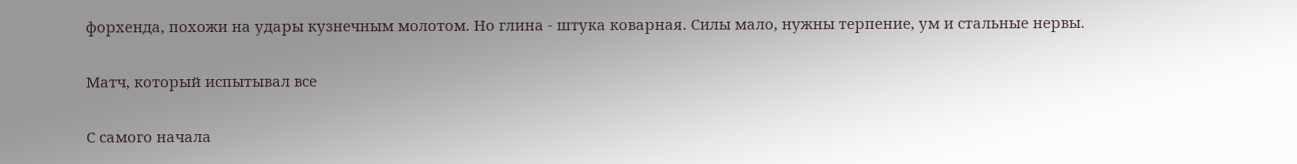форхенда, похожи на удары кузнечным молотом. Но глина - штука коварная. Силы мало, нужны терпение, ум и стальные нервы.

Матч, который испытывал все

С самого начала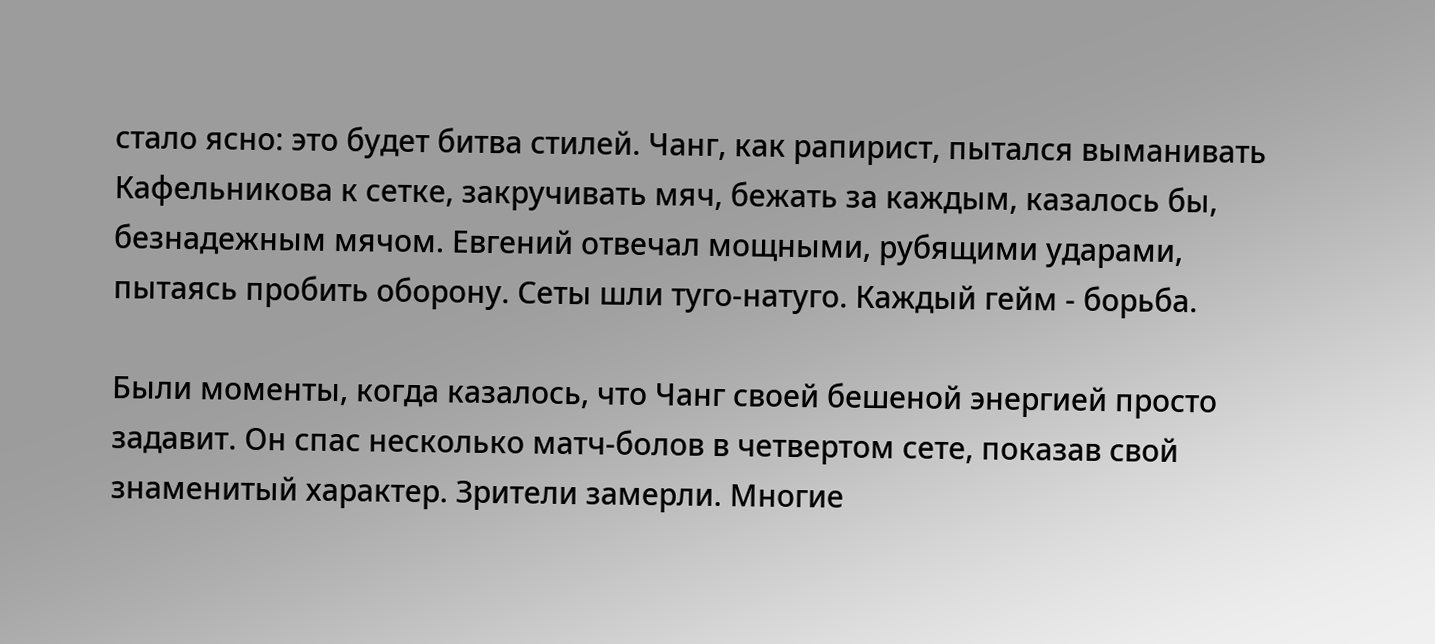стало ясно: это будет битва стилей. Чанг, как рапирист, пытался выманивать Кафельникова к сетке, закручивать мяч, бежать за каждым, казалось бы, безнадежным мячом. Евгений отвечал мощными, рубящими ударами, пытаясь пробить оборону. Сеты шли туго-натуго. Каждый гейм - борьба.

Были моменты, когда казалось, что Чанг своей бешеной энергией просто задавит. Он спас несколько матч-болов в четвертом сете, показав свой знаменитый характер. Зрители замерли. Многие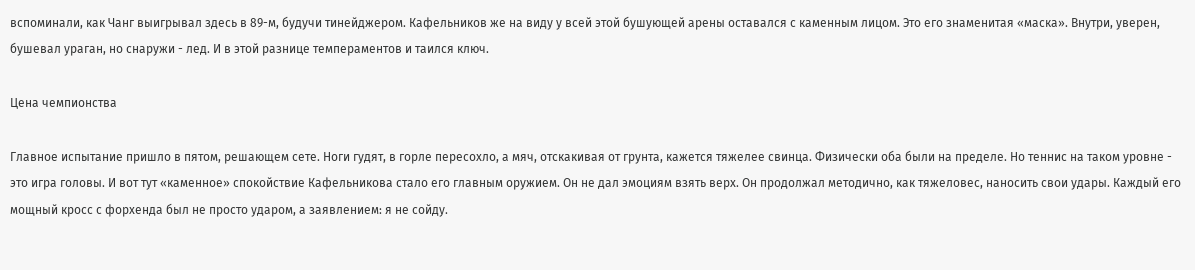вспоминали, как Чанг выигрывал здесь в 89-м, будучи тинейджером. Кафельников же на виду у всей этой бушующей арены оставался с каменным лицом. Это его знаменитая «маска». Внутри, уверен, бушевал ураган, но снаружи - лед. И в этой разнице темпераментов и таился ключ.

Цена чемпионства

Главное испытание пришло в пятом, решающем сете. Ноги гудят, в горле пересохло, а мяч, отскакивая от грунта, кажется тяжелее свинца. Физически оба были на пределе. Но теннис на таком уровне - это игра головы. И вот тут «каменное» спокойствие Кафельникова стало его главным оружием. Он не дал эмоциям взять верх. Он продолжал методично, как тяжеловес, наносить свои удары. Каждый его мощный кросс с форхенда был не просто ударом, а заявлением: я не сойду.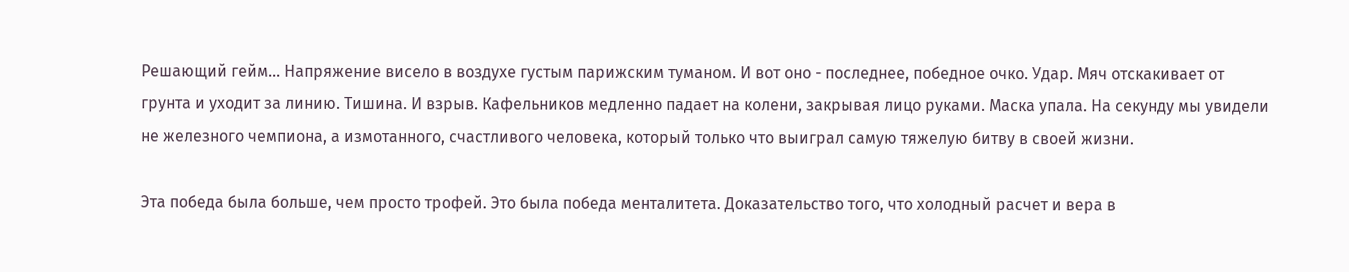Решающий гейм... Напряжение висело в воздухе густым парижским туманом. И вот оно - последнее, победное очко. Удар. Мяч отскакивает от грунта и уходит за линию. Тишина. И взрыв. Кафельников медленно падает на колени, закрывая лицо руками. Маска упала. На секунду мы увидели не железного чемпиона, а измотанного, счастливого человека, который только что выиграл самую тяжелую битву в своей жизни.

Эта победа была больше, чем просто трофей. Это была победа менталитета. Доказательство того, что холодный расчет и вера в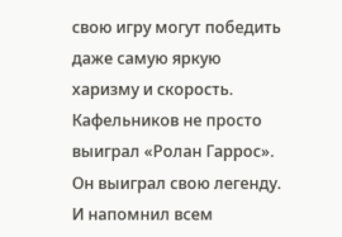свою игру могут победить даже самую яркую харизму и скорость. Кафельников не просто выиграл «Ролан Гаррос». Он выиграл свою легенду. И напомнил всем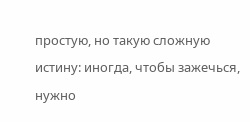простую, но такую сложную истину: иногда, чтобы зажечься, нужно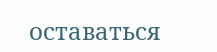оставаться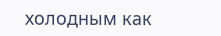холодным как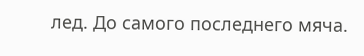лед. До самого последнего мяча.